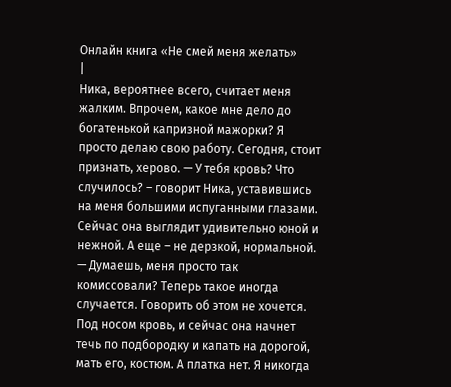Онлайн книга «Не смей меня желать»
|
Ника, вероятнее всего, считает меня жалким. Впрочем, какое мне дело до богатенькой капризной мажорки? Я просто делаю свою работу. Сегодня, стоит признать, херово. — У тебя кровь? Что случилось? – говорит Ника, уставившись на меня большими испуганными глазами. Сейчас она выглядит удивительно юной и нежной. А еще – не дерзкой, нормальной. — Думаешь, меня просто так комиссовали? Теперь такое иногда случается. Говорить об этом не хочется. Под носом кровь, и сейчас она начнет течь по подбородку и капать на дорогой, мать его, костюм. А платка нет. Я никогда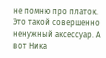не помню про платок. Это такой совершенно ненужный аксессуар. А вот Ника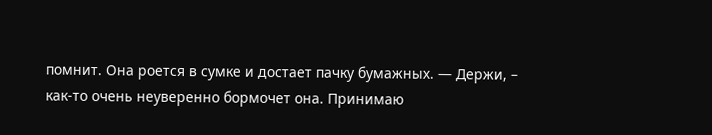помнит. Она роется в сумке и достает пачку бумажных. — Держи, – как-то очень неуверенно бормочет она. Принимаю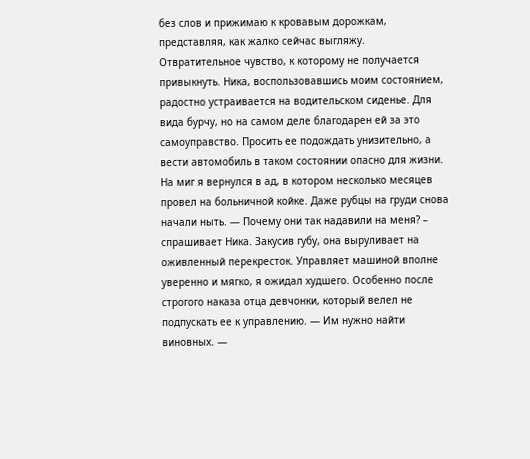без слов и прижимаю к кровавым дорожкам, представляя, как жалко сейчас выгляжу. Отвратительное чувство, к которому не получается привыкнуть. Ника, воспользовавшись моим состоянием, радостно устраивается на водительском сиденье. Для вида бурчу, но на самом деле благодарен ей за это самоуправство. Просить ее подождать унизительно, а вести автомобиль в таком состоянии опасно для жизни. На миг я вернулся в ад, в котором несколько месяцев провел на больничной койке. Даже рубцы на груди снова начали ныть. — Почему они так надавили на меня? – спрашивает Ника. Закусив губу, она выруливает на оживленный перекресток. Управляет машиной вполне уверенно и мягко, я ожидал худшего. Особенно после строгого наказа отца девчонки, который велел не подпускать ее к управлению. — Им нужно найти виновных. —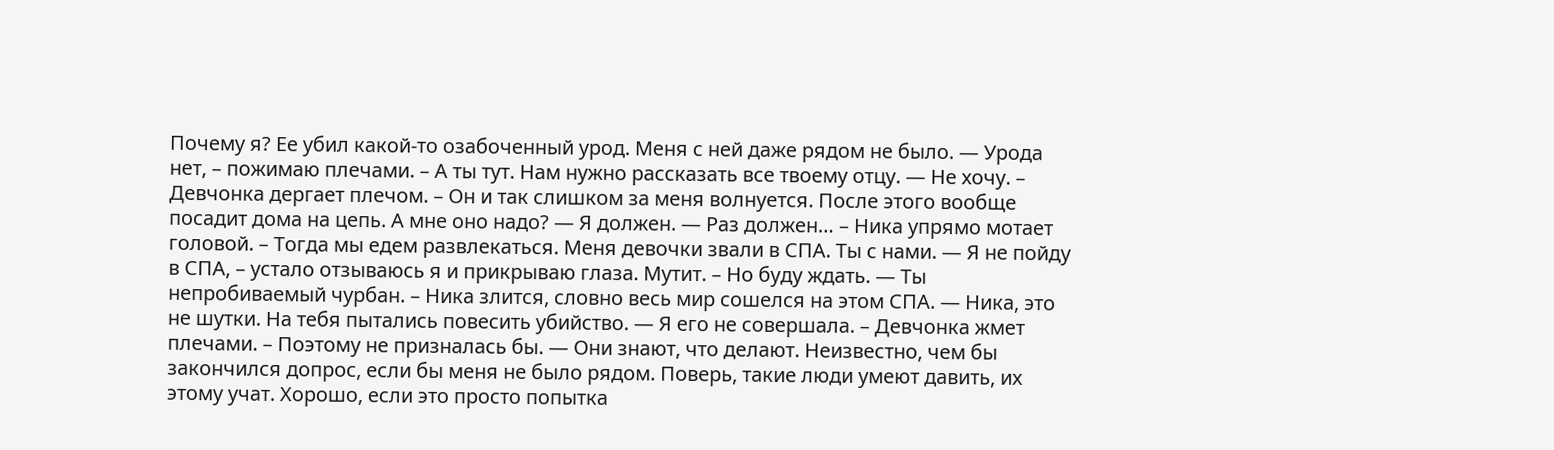Почему я? Ее убил какой-то озабоченный урод. Меня с ней даже рядом не было. — Урода нет, – пожимаю плечами. – А ты тут. Нам нужно рассказать все твоему отцу. — Не хочу. – Девчонка дергает плечом. – Он и так слишком за меня волнуется. После этого вообще посадит дома на цепь. А мне оно надо? — Я должен. — Раз должен… – Ника упрямо мотает головой. – Тогда мы едем развлекаться. Меня девочки звали в СПА. Ты с нами. — Я не пойду в СПА, – устало отзываюсь я и прикрываю глаза. Мутит. – Но буду ждать. — Ты непробиваемый чурбан. – Ника злится, словно весь мир сошелся на этом СПА. — Ника, это не шутки. На тебя пытались повесить убийство. — Я его не совершала. – Девчонка жмет плечами. – Поэтому не призналась бы. — Они знают, что делают. Неизвестно, чем бы закончился допрос, если бы меня не было рядом. Поверь, такие люди умеют давить, их этому учат. Хорошо, если это просто попытка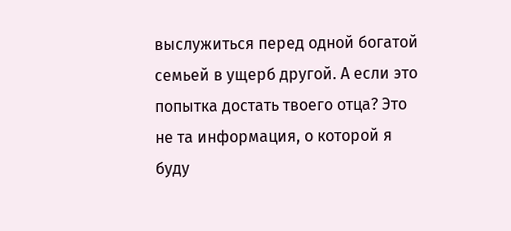выслужиться перед одной богатой семьей в ущерб другой. А если это попытка достать твоего отца? Это не та информация, о которой я буду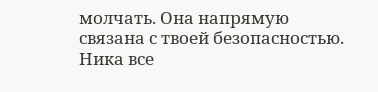молчать. Она напрямую связана с твоей безопасностью. Ника все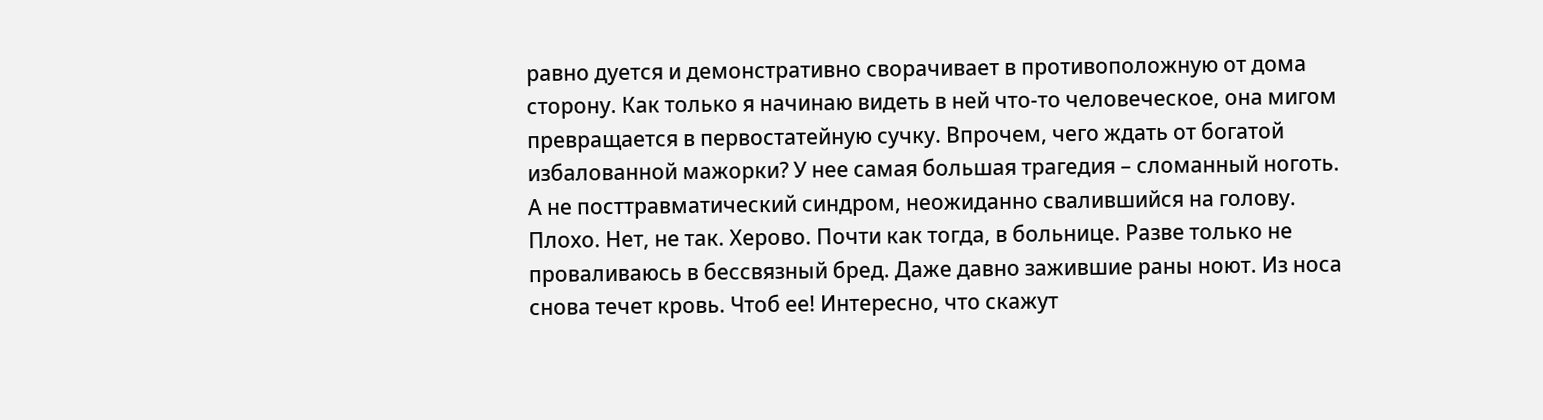равно дуется и демонстративно сворачивает в противоположную от дома сторону. Как только я начинаю видеть в ней что-то человеческое, она мигом превращается в первостатейную сучку. Впрочем, чего ждать от богатой избалованной мажорки? У нее самая большая трагедия – сломанный ноготь. А не посттравматический синдром, неожиданно свалившийся на голову. Плохо. Нет, не так. Херово. Почти как тогда, в больнице. Разве только не проваливаюсь в бессвязный бред. Даже давно зажившие раны ноют. Из носа снова течет кровь. Чтоб ее! Интересно, что скажут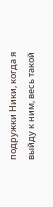подружки Ники, когда я выйду к ним, весь такой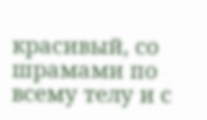красивый, со шрамами по всему телу и с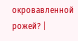окровавленной рожей? |